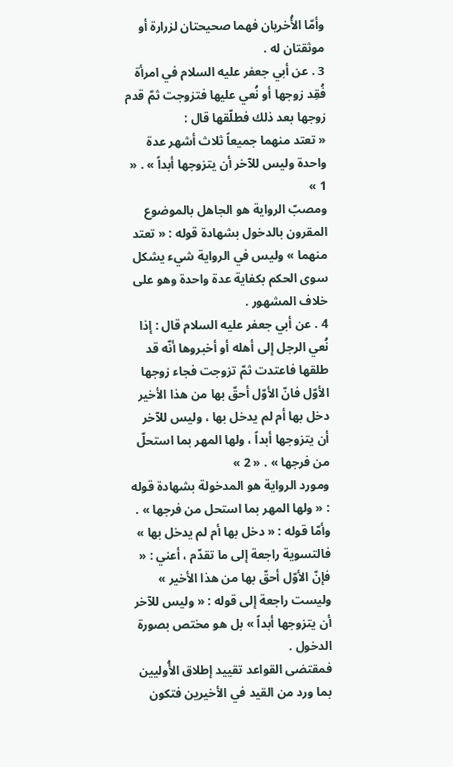وأمّا الأُخريان فهما صحيحتان لزرارة أو موثقتان له .
3 . عن أبي جعفر عليه السلام في امرأة فُقِد زوجها أو نُعي عليها فتزوجت ثمّ قدم زوجها بعد ذلك فطلّقها قال :
« تعتد منهما جميعاً ثلاث أشهر عدة واحدة وليس للآخر أن يتزوجها أبداً » . « 1 »
ومصبّ الرواية هو الجاهل بالموضوع المقرون بالدخول بشهادة قوله : « تعتد منهما » وليس في الرواية شيء يشكل سوى الحكم بكفاية عدة واحدة وهو على خلاف المشهور .
4 . عن أبي جعفر عليه السلام قال : إذا نُعي الرجل إلى أهله أو أخبروها أنّه قد طلقها فاعتدت ثمّ تزوجت فجاء زوجها الأوّل فانّ الأوّل أحقّ بها من هذا الأخير دخل بها أم لم يدخل بها ، وليس للآخر أن يتزوجها أبداً ، ولها المهر بما استحلّ من فرجها » . « 2 »
ومورد الرواية هو المدخولة بشهادة قوله : « ولها المهر بما استحل من فرجها » .
وأمّا قوله : « دخل بها أم لم يدخل بها » فالتسوية راجعة إلى ما تقدّم ، أعني : « فإنّ الأوّل أحقّ بها من هذا الأخير » وليست راجعة إلى قوله : « وليس للآخر أن يتزوجها أبداً » بل هو مختص بصورة الدخول .
فمقتضى القواعد تقييد إطلاق الأُوليين بما ورد من القيد في الأخيرين فتكون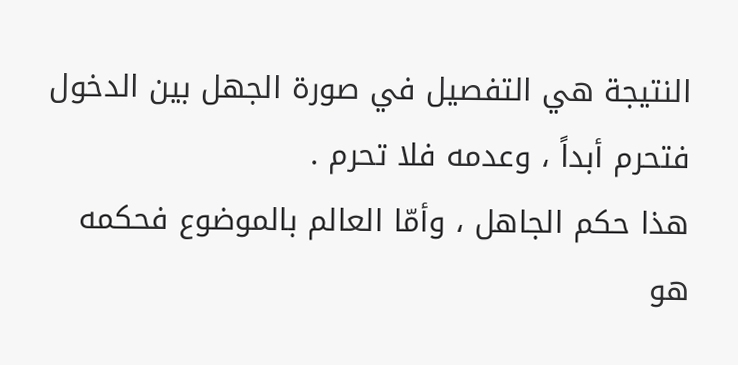النتيجة هي التفصيل في صورة الجهل بين الدخول فتحرم أبداً ، وعدمه فلا تحرم .
هذا حكم الجاهل ، وأمّا العالم بالموضوع فحكمه هو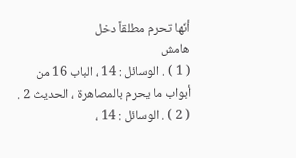أنّها تحرم مطلقاً دخل
هامش
( 1 ) . الوسائل : 14 ، الباب 16 من أبواب ما يحرم بالمصاهرة ، الحديث 2 .
( 2 ) . الوسائل : 14 ،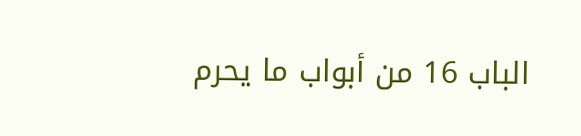الباب 16 من أبواب ما يحرم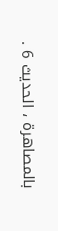بالمصاهرة ، الحديث 6 .